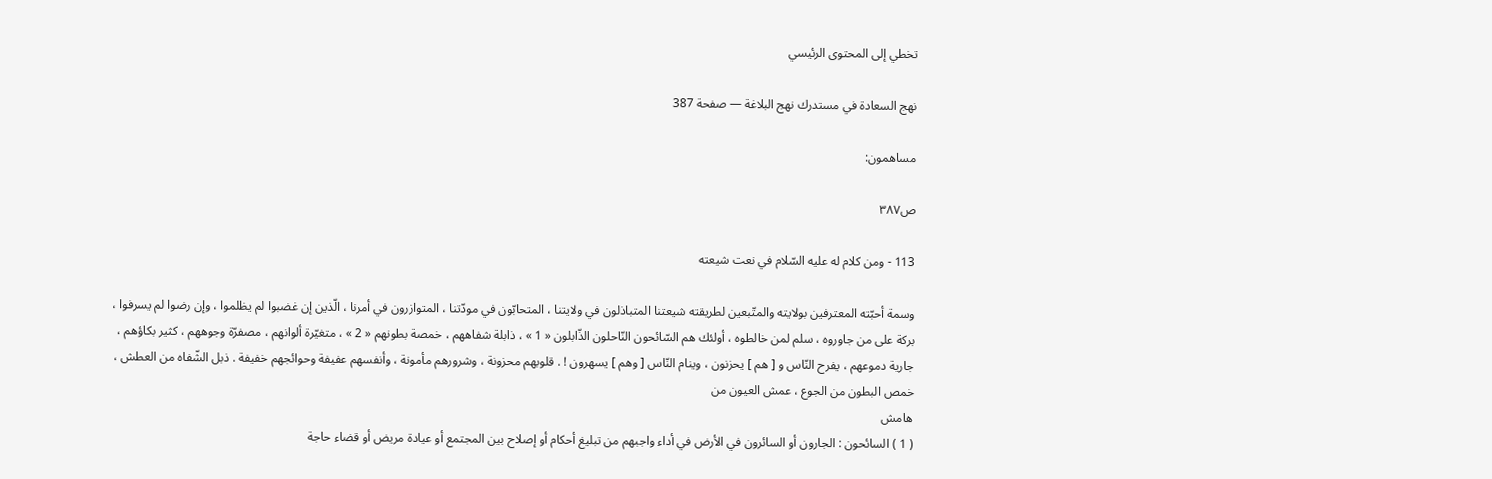تخطي إلى المحتوى الرئيسي

نهج السعادة في مستدرك نهج البلاغة — صفحة 387

مساهمون:

ص٣٨٧

113 - ومن كلام له عليه السّلام في نعت شيعته

وسمة أحبّته المعترفين بولايته والمتّبعين لطريقته شيعتنا المتباذلون في ولايتنا ، المتحابّون في مودّتنا ، المتوازرون في أمرنا ، الّذين إن غضبوا لم يظلموا ، وإن رضوا لم يسرفوا ، بركة على من جاوروه ، سلم لمن خالطوه ، أولئك هم السّائحون النّاحلون الذّابلون « 1 » ، ذابلة شفاههم ، خمصة بطونهم « 2 » ، متغيّرة ألوانهم ، مصفرّة وجوههم ، كثير بكاؤهم ، جارية دموعهم ، يفرح النّاس و [ هم ] يحزنون ، وينام النّاس [ وهم ] يسهرون ! . قلوبهم محزونة ، وشرورهم مأمونة ، وأنفسهم عفيفة وحوائجهم خفيفة . ذبل الشّفاه من العطش ، خمص البطون من الجوع ، عمش العيون من
هامش
( 1 ) السائحون : الجارون أو السائرون في الأرض في أداء واجبهم من تبليغ أحكام أو إصلاح بين المجتمع أو عيادة مريض أو قضاء حاجة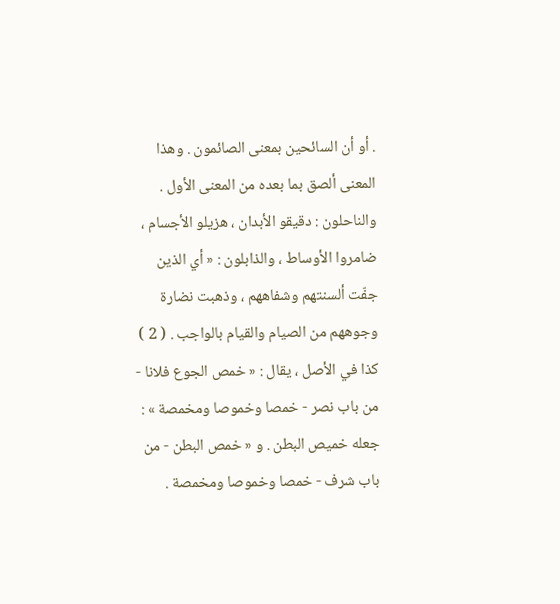. أو أن السائحين بمعنى الصائمون . وهذا المعنى ألصق بما بعده من المعنى الأول . والناحلون : دقيقو الأبدان ، هزيلو الأجسام ، ضامروا الأوساط ، والذابلون : « أي الذين جفّت ألسنتهم وشفاههم ، وذهبت نضارة وجوههم من الصيام والقيام بالواجب . ( 2 ) كذا في الأصل ، يقال : « خمص الجوع فلانا - من باب نصر - خمصا وخموصا ومخمصة » : جعله خميص البطن . و « خمص البطن - من باب شرف - خمصا وخموصا ومخمصة .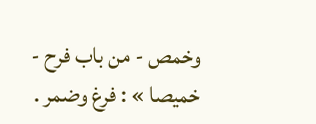وخمص - من باب فرح - خميصا » : فرغ وضمر .